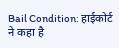Bail Condition: हाईकोर्ट ने कहा है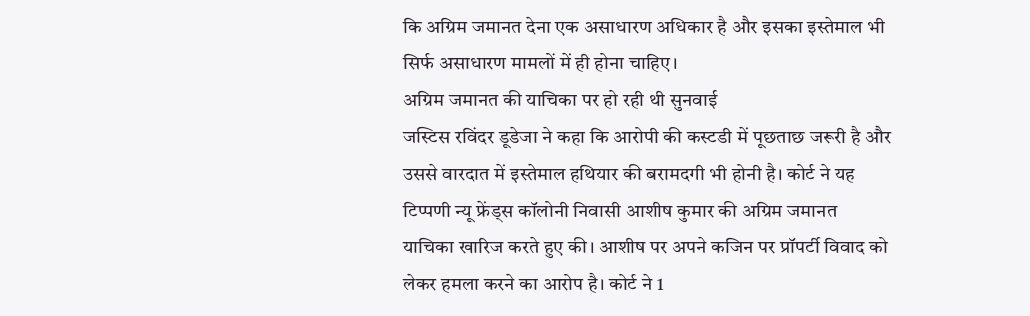कि अग्रिम जमानत देना एक असाधारण अधिकार है और इसका इस्तेमाल भी सिर्फ असाधारण मामलों में ही होना चाहिए।
अग्रिम जमानत की याचिका पर हो रही थी सुनवाई
जस्टिस रविंदर डूडेजा ने कहा कि आरोपी की कस्टडी में पूछताछ जरूरी है और उससे वारदात में इस्तेमाल हथियार की बरामदगी भी होनी है। कोर्ट ने यह टिप्पणी न्यू फ्रेंड्स कॉलोनी निवासी आशीष कुमार की अग्रिम जमानत याचिका खारिज करते हुए की। आशीष पर अपने कजिन पर प्रॉपर्टी विवाद को लेकर हमला करने का आरोप है। कोर्ट ने 1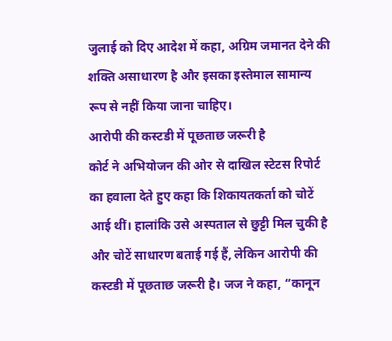जुलाई को दिए आदेश में कहा, अग्रिम जमानत देने की शक्ति असाधारण है और इसका इस्तेमाल सामान्य रूप से नहीं किया जाना चाहिए।
आरोपी की कस्टडी में पूछताछ जरूरी है
कोर्ट ने अभियोजन की ओर से दाखिल स्टेटस रिपोर्ट का हवाला देते हुए कहा कि शिकायतकर्ता को चोटें आई थीं। हालांकि उसे अस्पताल से छुट्टी मिल चुकी है और चोटें साधारण बताई गई हैं, लेकिन आरोपी की कस्टडी में पूछताछ जरूरी है। जज ने कहा, “कानून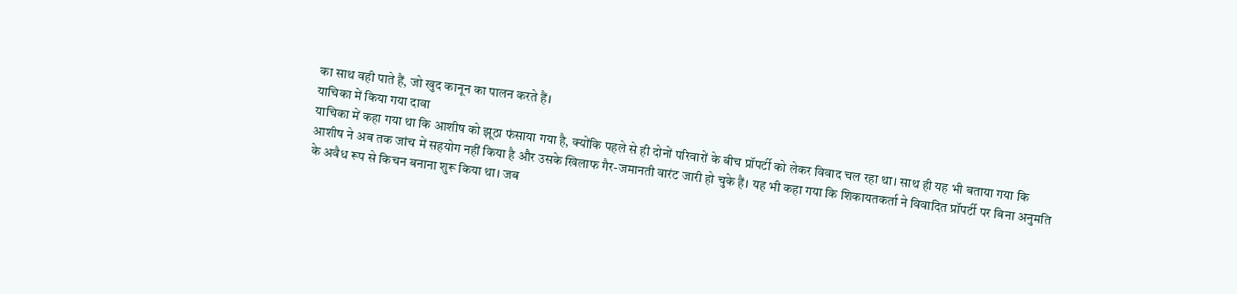का साथ वही पाते हैं, जो खुद कानून का पालन करते हैं।
याचिका में किया गया दावा
याचिका में कहा गया था कि आशीष को झूठा फंसाया गया है, क्योंकि पहले से ही दोनों परिवारों के बीच प्रॉपर्टी को लेकर विवाद चल रहा था। साथ ही यह भी बताया गया कि आशीष ने अब तक जांच में सहयोग नहीं किया है और उसके खिलाफ गैर-जमानती वारंट जारी हो चुके हैं। यह भी कहा गया कि शिकायतकर्ता ने विवादित प्रॉपर्टी पर बिना अनुमति के अवैध रूप से किचन बनाना शुरू किया था। जब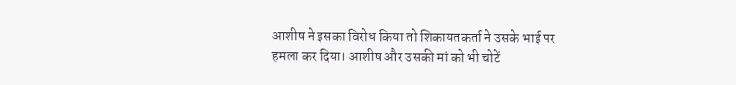आशीष ने इसका विरोध किया तो शिकायतकर्ता ने उसके भाई पर हमला कर दिया। आशीष और उसकी मां को भी चोटें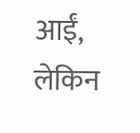आईं, लेकिन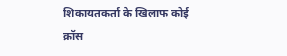शिकायतकर्ता के खिलाफ कोई क्रॉस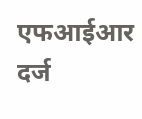एफआईआर दर्ज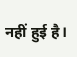नहीं हुई है।